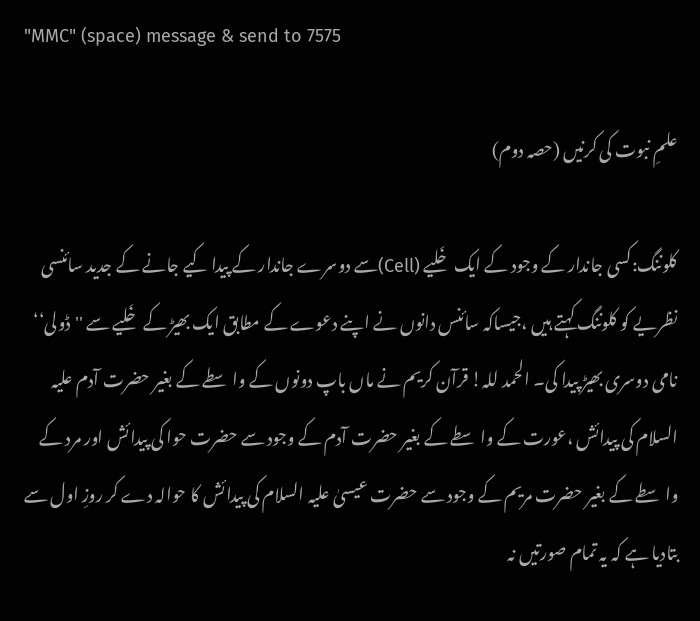"MMC" (space) message & send to 7575

علمِ نبوت کی کرنیں (حصہ دوم)

کلوننگ:کسی جاندار کے وجود کے ایک خَلیے (Cell)سے دوسرے جاندار کے پیدا کیے جانے کے جدید سائنسی نظریے کو کلوننگ کہتے ہیں ،جیساکہ سائنس دانوں نے اپنے دعوے کے مطابق ایک بھیڑ کے خَلیے سے ''ڈولی‘‘ نامی دوسری بھیڑ پیدا کی۔ الحمد للہ! قرآن کریم نے ماں باپ دونوں کے واسطے کے بغیر حضرت آدم علیہ السلام کی پیدائش ،عورت کے واسطے کے بغیر حضرت آدم کے وجود سے حضرت حوا کی پیدائش اور مرد کے واسطے کے بغیر حضرت مریم کے وجود سے حضرت عیسیٰ علیہ السلام کی پیدائش کا حوالہ دے کر روزِ اول سے بتادیا ہے کہ یہ تمام صورتیں نہ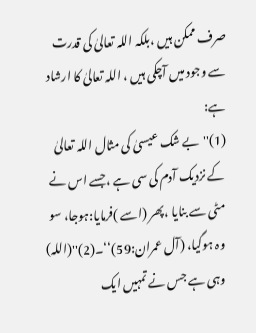صرف ممکن ہیں ،بلکہ اللہ تعالیٰ کی قدرت سے وجود میں آچکی ہیں ، اللہ تعالیٰ کا ارشاد ہے:
(1)''بے شک عیسیٰ کی مثال اللہ تعالیٰ کے نزدیک آدم کی سی ہے ،جسے اس نے مٹی سے بنایا ،پھر (اسے )فرمایا:ہوجا، سو وہ ہوگیا، (آل عمران:59)‘‘۔(2)''(اللہ) وہی ہے جس نے تمہیں ایک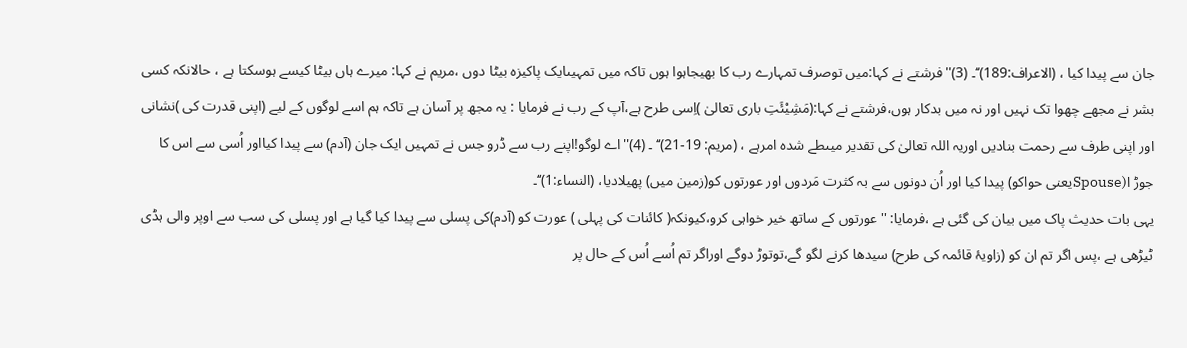جان سے پیدا کیا ، (الاعراف:189)‘‘۔ (3)''فرشتے نے کہا:میں توصرف تمہارے رب کا بھیجاہوا ہوں تاکہ میں تمہیںایک پاکیزہ بیٹا دوں ،مریم نے کہا: میرے ہاں بیٹا کیسے ہوسکتا ہے ، حالانکہ کسی بشر نے مجھے چھوا تک نہیں اور نہ میں بدکار ہوں،فرشتے نے کہا:(مَشِیْئَتِ باری تعالیٰ )اِسی طرح ہے،آپ کے رب نے فرمایا : یہ مجھ پر آسان ہے تاکہ ہم اسے لوگوں کے لیے (اپنی قدرت کی )نشانی اور اپنی طرف سے رحمت بنادیں اوریہ اللہ تعالیٰ کی تقدیر میںطے شدہ امرہے ، (مریم: 19-21)‘‘ ۔ (4)''اے لوگو!اپنے رب سے ڈرو جس نے تمہیں ایک جان (آدم) سے پیدا کیااور اُسی سے اس کا جوڑ ا(Spouseیعنی حواکو) پیدا کیا اور اُن دونوں سے بہ کثرت مَردوں اور عورتوں کو(زمین میں) پھیلادیا، (النساء:1)‘‘۔
یہی بات حدیث پاک میں بیان کی گئی ہے ،فرمایا: ''عورتوں کے ساتھ خیر خواہی کرو،کیونکہ( کائنات کی پہلی ) عورت کو (آدم)کی پسلی سے پیدا کیا گیا ہے اور پسلی کی سب سے اوپر والی ہڈی ٹیڑھی ہے ،پس اگر تم ان کو (زاویۂ قائمہ کی طرح) سیدھا کرنے لگو گے،توتوڑ دوگے اوراگر تم اُسے اُس کے حال پر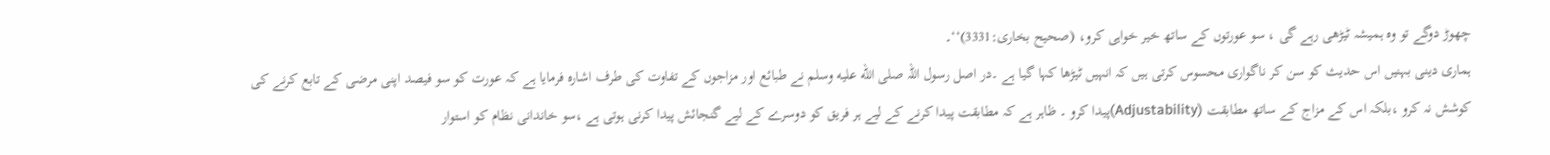چھوڑ دوگے تو وہ ہمیشہ ٹیڑھی رہے گی ، سو عورتوں کے ساتھ خیر خواہی کرو، (صحیح بخاری:3331)‘‘۔
ہماری دینی بہنیں اس حدیث کو سن کر ناگواری محسوس کرتی ہیں کہ انہیں ٹیڑھا کہا گیا ہے ۔در اصل رسول اللہ صلى الله عليه وسلم نے طبائع اور مزاجوں کے تفاوت کی طرف اشارہ فرمایا ہے کہ عورت کو سو فیصد اپنی مرضی کے تابع کرنے کی کوشش نہ کرو ،بلکہ اس کے مزاج کے ساتھ مطابقت (Adjustability)پیدا کرو ۔ ظاہر ہے کہ مطابقت پیدا کرنے کے لیے ہر فریق کو دوسرے کے لیے گنجائش پیدا کرنی ہوتی ہے ،سو خاندانی نظام کو استوار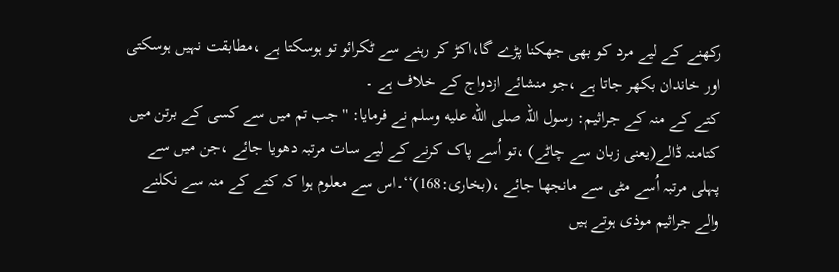رکھنے کے لیے مرد کو بھی جھکنا پڑے گا،اکڑ کر رہنے سے ٹکرائو تو ہوسکتا ہے ،مطابقت نہیں ہوسکتی اور خاندان بکھر جاتا ہے ،جو منشائے ازدواج کے خلاف ہے ۔
کتے کے منہ کے جراثیم: رسول اللہ صلى الله عليه وسلم نے فرمایا: ''جب تم میں سے کسی کے برتن میں کتامنہ ڈالے(یعنی زبان سے چاٹے) ،تو اُسے پاک کرنے کے لیے سات مرتبہ دھویا جائے ،جن میں سے پہلی مرتبہ اُسے مٹی سے مانجھا جائے ،(بخاری:168)‘‘۔اس سے معلوم ہوا کہ کتے کے منہ سے نکلنے والے جراثیم موذی ہوتے ہیں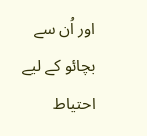اور اُن سے بچائو کے لیے احتیاط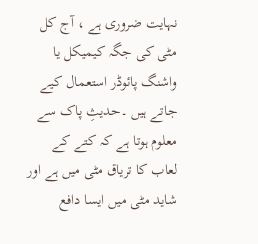نہایت ضروری ہے ، آج کل مٹی کی جگہ کیمیکل یا واشنگ پائوڈر استعمال کیے جاتے ہیں ۔حدیثِ پاک سے معلوم ہوتا ہے کہ کتے کے لعاب کا تریاق مٹی میں ہے اور شاید مٹی میں ایسا دافع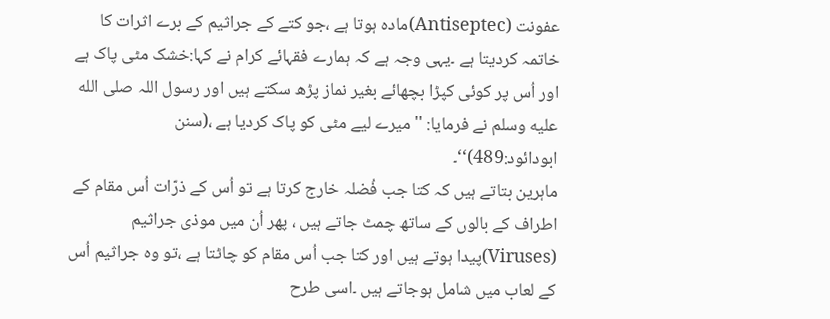عفونت (Antiseptec)مادہ ہوتا ہے ،جو کتے کے جراثیم کے برے اثرات کا خاتمہ کردیتا ہے ۔یہی وجہ ہے کہ ہمارے فقہائے کرام نے کہا:خشک مٹی پاک ہے اور اُس پر کوئی کپڑا بچھائے بغیر نماز پڑھ سکتے ہیں اور رسول اللہ صلى الله عليه وسلم نے فرمایا: ''میرے لیے مٹی کو پاک کردیا ہے ،(سنن ابودائود:489)‘‘۔
ماہرین بتاتے ہیں کہ کتا جب فُضلہ خارج کرتا ہے تو اُس کے ذرّات اُس مقام کے اطراف کے بالوں کے ساتھ چمٹ جاتے ہیں ، پھر اُن میں موذی جراثیم (Viruses)پیدا ہوتے ہیں اور کتا جب اُس مقام کو چاٹتا ہے ،تو وہ جراثیم اُس کے لعاب میں شامل ہوجاتے ہیں ۔اسی طرح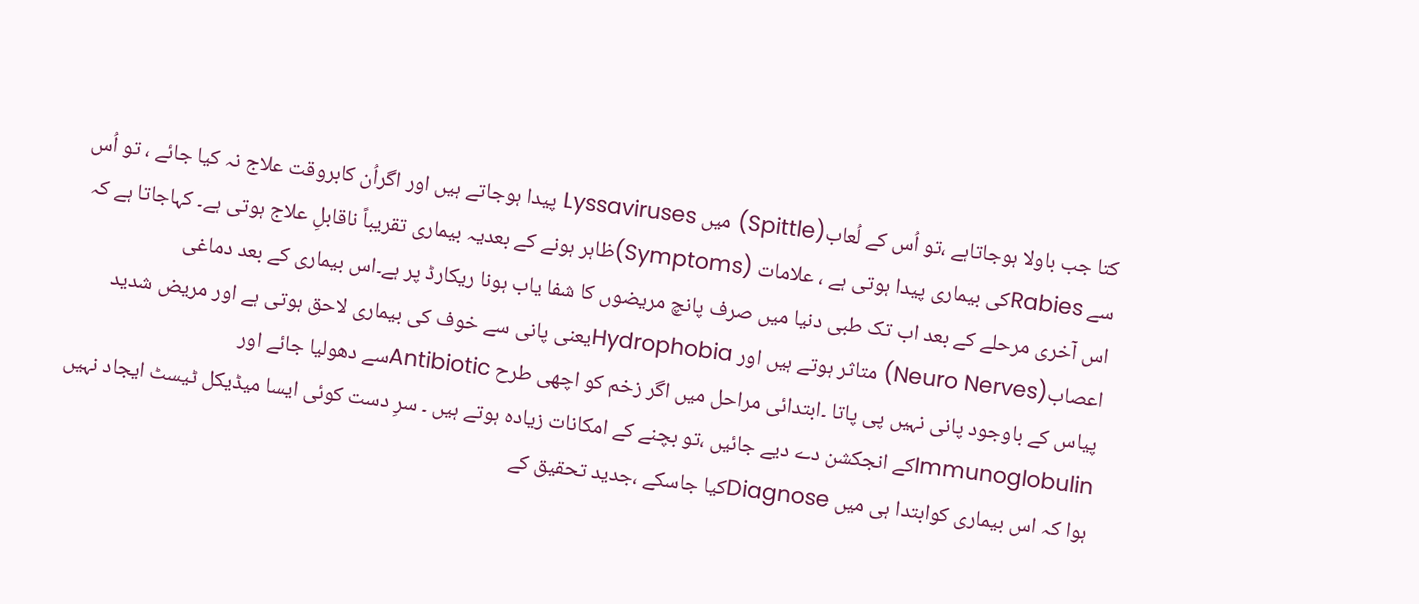کتا جب باولا ہوجاتاہے ،تو اُس کے لُعاب(Spittle) میں Lyssaviruses پیدا ہوجاتے ہیں اور اگراُن کابروقت علاج نہ کیا جائے ، تو اُس سے Rabiesکی بیماری پیدا ہوتی ہے ، علامات (Symptoms)ظاہر ہونے کے بعدیہ بیماری تقریباً ناقابلِ علاج ہوتی ہے۔ کہاجاتا ہے کہ اس آخری مرحلے کے بعد اب تک طبی دنیا میں صرف پانچ مریضوں کا شفا یاب ہونا ریکارڈ پر ہے۔اس بیماری کے بعد دماغی اعصاب(Neuro Nerves) متاثر ہوتے ہیں اور Hydrophobiaیعنی پانی سے خوف کی بیماری لاحق ہوتی ہے اور مریض شدید پیاس کے باوجود پانی نہیں پی پاتا ۔ابتدائی مراحل میں اگر زخم کو اچھی طرح Antibioticسے دھولیا جائے اور Immunoglobulinکے انجکشن دے دیے جائیں ،تو بچنے کے امکانات زیادہ ہوتے ہیں ۔ سرِ دست کوئی ایسا میڈیکل ٹیسٹ ایجاد نہیں ہوا کہ اس بیماری کوابتدا ہی میں Diagnoseکیا جاسکے ،جدید تحقیق کے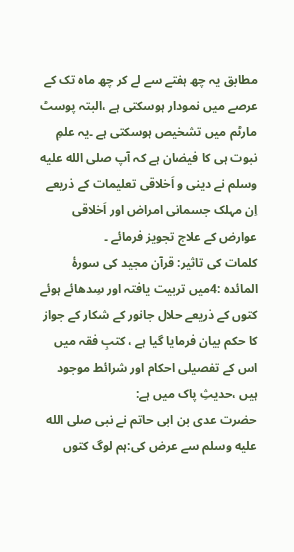مطابق یہ چھ ہفتے سے لے کر چھ ماہ تک کے عرصے میں نمودار ہوسکتی ہے ،البتہ پوسٹ مارٹم میں تشخیص ہوسکتی ہے ۔یہ علمِ نبوت ہی کا فیضان ہے کہ آپ صلى الله عليه وسلم نے دینی و اَخلاقی تعلیمات کے ذریعے اِن مہلک جسمانی امراض اور اَخلاقی عوارض کے علاج تجویز فرمائے ۔
کلمات کی تاثیر: قرآن مجید کی سورۂ المائدہ :4میں تربیت یافتہ اور سِدھائے ہوئے کتوں کے ذریعے حلال جانور کے شکار کے جواز کا حکم بیان فرمایا گیا ہے ، کتبِ فقہ میں اس کے تفصیلی احکام اور شرائط موجود ہیں ،حدیثِ پاک میں ہے:
حضرت عدی بن ابی حاتم نے نبی صلى الله عليه وسلم سے عرض کی:ہم لوگ کتوں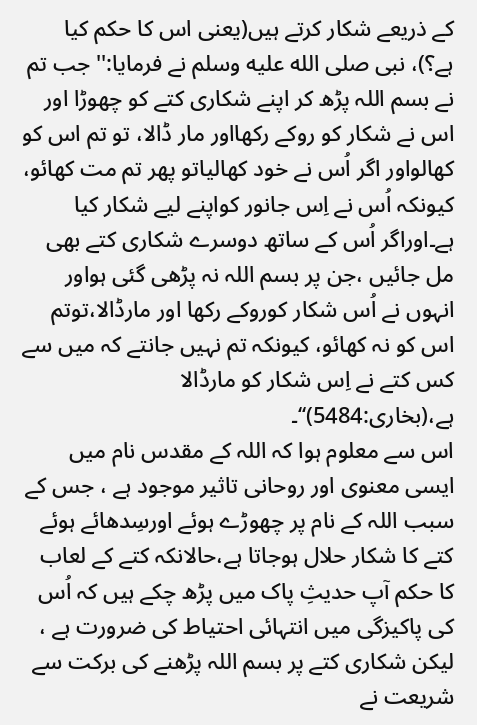کے ذریعے شکار کرتے ہیں(یعنی اس کا حکم کیا ہے؟)، نبی صلى الله عليه وسلم نے فرمایا:'' جب تم نے بسم اللہ پڑھ کر اپنے شکاری کتے کو چھوڑا اور اس نے شکار کو روکے رکھااور مار ڈالا، تو تم اس کو کھالواور اگر اُس نے خود کھالیاتو پھر تم مت کھائو، کیونکہ اُس نے اِس جانور کواپنے لیے شکار کیا ہے۔اوراگر اُس کے ساتھ دوسرے شکاری کتے بھی مل جائیں ،جن پر بسم اللہ نہ پڑھی گئی ہواور انہوں نے اُس شکار کوروکے رکھا اور مارڈالا،توتم اس کو نہ کھائو، کیونکہ تم نہیں جانتے کہ میں سے کس کتے نے اِس شکار کو مارڈالا ہے،(بخاری:5484)‘‘۔
اس سے معلوم ہوا کہ اللہ کے مقدس نام میں ایسی معنوی اور روحانی تاثیر موجود ہے ، جس کے سبب اللہ کے نام پر چھوڑے ہوئے اورسِدھائے ہوئے کتے کا شکار حلال ہوجاتا ہے،حالانکہ کتے کے لعاب کا حکم آپ حدیثِ پاک میں پڑھ چکے ہیں کہ اُس کی پاکیزگی میں انتہائی احتیاط کی ضرورت ہے ، لیکن شکاری کتے پر بسم اللہ پڑھنے کی برکت سے شریعت نے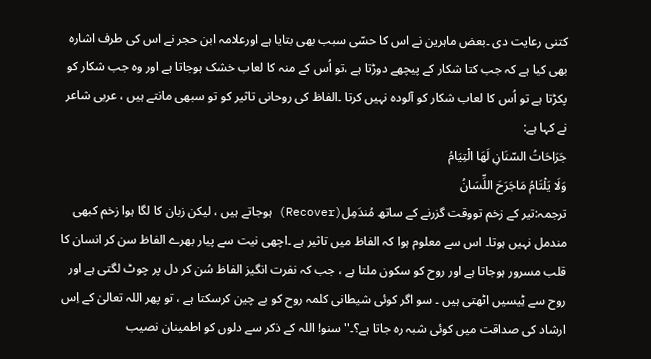کتنی رعایت دی ۔بعض ماہرین نے اس کا حسّی سبب بھی بتایا ہے اورعلامہ ابن حجر نے اس کی طرف اشارہ بھی کیا ہے کہ جب کتا شکار کے پیچھے دوڑتا ہے ،تو اُس کے منہ کا لعاب خشک ہوجاتا ہے اور وہ جب شکار کو پکڑتا ہے تو اُس کا لعاب شکار کو آلودہ نہیں کرتا ۔الفاظ کی روحانی تاثیر کو تو سبھی مانتے ہیں ، عربی شاعر نے کہا ہے:
جَرَاحَاتُ السّنَانِ لَھَا الْتِیَامُ
وَلَا یَلْتَامُ مَاجَرَحَ اللِّسَانُ
ترجمہ:تیر کے زخم تووقت گزرنے کے ساتھ مُندَمِل(Recover) ہوجاتے ہیں ، لیکن زبان کا لگا ہوا زخم کبھی مندمل نہیں ہوتا۔ اس سے معلوم ہوا کہ الفاظ میں تاثیر ہے ۔اچھی نیت سے پیار بھرے الفاظ سن کر انسان کا قلب مسرور ہوجاتا ہے اور روح کو سکون ملتا ہے ، جب کہ نفرت انگیز الفاظ سُن کر دل پر چوٹ لگتی ہے اور روح سے ٹِیسیں اٹھتی ہیں ۔ سو اگر کوئی شیطانی کلمہ روح کو بے چین کرسکتا ہے ، تو پھر اللہ تعالیٰ کے اِس ارشاد کی صداقت میں کوئی شبہ رہ جاتا ہے؟۔''سنو! اللہ کے ذکر سے دلوں کو اطمینان نصیب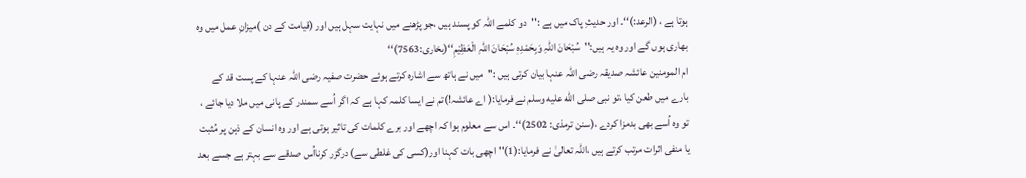ہوتا ہے ، (الرعد:)‘‘۔ اور حدیثِ پاک میں ہے :''دو کلمے اللہ کو پسند ہیں ،جو پڑھنے میں نہایت سہل ہیں اور (قیامت کے دن )میزانِ عمل میں وہ بھاری ہوں گے اور وہ یہ ہیں:''سُبْحَانَ اللّٰہِ وَبِحَمْدِہٖ سُبْحَانَ اللّٰہِ الْعَظِیْمِ‘‘(بخاری:7563)‘‘
ام المومنین عائشہ صدیقہ رضی اللہ عنہا بیان کرتی ہیں :''میں نے ہاتھ سے اشارہ کرتے ہوئے حضرت صفیہ رضی اللہ عنہا کے پست قد کے بارے میں طعن کیا ،تو نبی صلى الله عليه وسلم نے فرمایا:( اے عائشہ!)تم نے ایسا کلمہ کہا ہے کہ اگر اُسے سمندر کے پانی میں ملا دیا جائے ، تو وہ اُسے بھی بدمزا کردے ،(سنن ترمذی: 2502)‘‘۔ اس سے معلوم ہوا کہ اچھے اور برے کلمات کی تاثیر ہوتی ہے اور وہ انسان کے ذہن پر مُثبت یا منفی اثرات مرتب کرتے ہیں ،اللہ تعالیٰ نے فرمایا:(1)''اچھی بات کہنا اور(کسی کی غلطی سے) درگزر کرنااُس صدقے سے بہتر ہے جسے بعد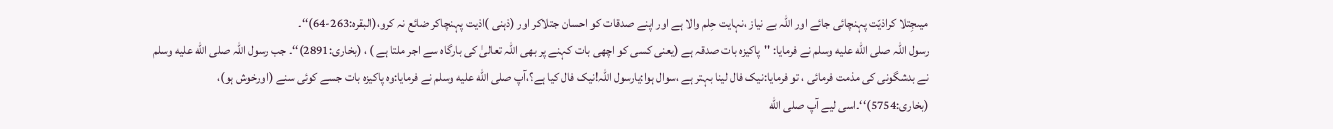میںجِتلا کراذیّت پہنچائی جائے اور اللہ بے نیاز ،نہایت حِلم والا ہے اور اپنے صدقات کو احسان جتلاکر اور (ذہنی )اذیت پہنچاکر ضائع نہ کرو،(البقرہ:263-64)‘‘۔
رسول اللہ صلى الله عليه وسلم نے فرمایا: ''پاکیزہ بات صدقہ ہے (یعنی کسی کو اچھی بات کہنے پر بھی اللہ تعالیٰ کی بارگاہ سے اجر ملتا ہے ) ، (بخاری:2891)‘‘۔ جب رسول اللہ صلى الله عليه وسلم نے بدشگونی کی مذمت فرمائی ، تو فرمایا:نیک فال لینا بہتر ہے ،سوال ہوا:یارسول اللہ!نیک فال کیا ہے؟،آپ صلى الله عليه وسلم نے فرمایا:وہ پاکیزہ بات جسے کوئی سنے (اورخوش ہو)، (بخاری:5754)‘‘۔اسی لیے آپ صلى الله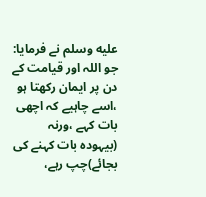عليه وسلم نے فرمایا: جو اللہ اور قیامت کے دن پر ایمان رکھتا ہو ،اسے چاہیے کہ اچھی بات کہے ،ورنہ (بیہودہ بات کہنے کی بجائے)چپ رہے،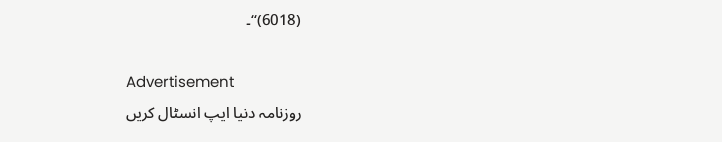(6018)‘‘۔

Advertisement
روزنامہ دنیا ایپ انسٹال کریں